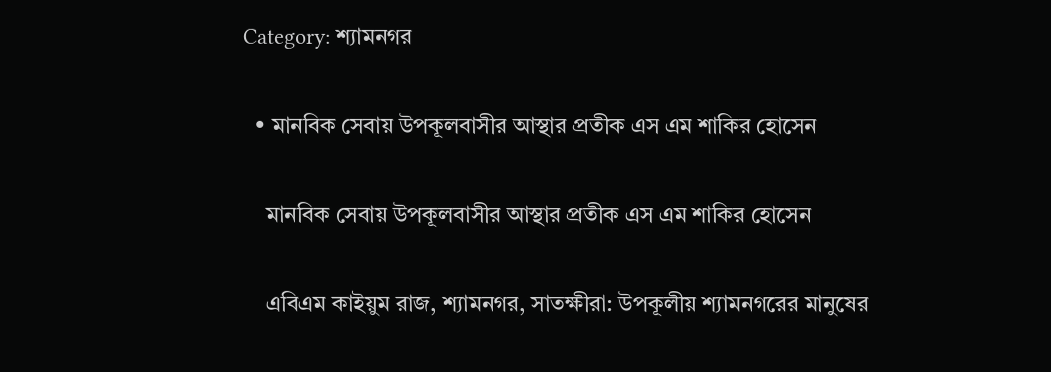Category: শ্যামনগর

  • মানবিক সেবায় উপকূলবাসীর আস্থার প্রতীক এস এম শাকির হোসেন

    মানবিক সেবায় উপকূলবাসীর আস্থার প্রতীক এস এম শাকির হোসেন

    এবিএম কাইয়ুম রাজ, শ্যামনগর, সাতক্ষীরা: উপকূলীয় শ্যামনগরের মানুষের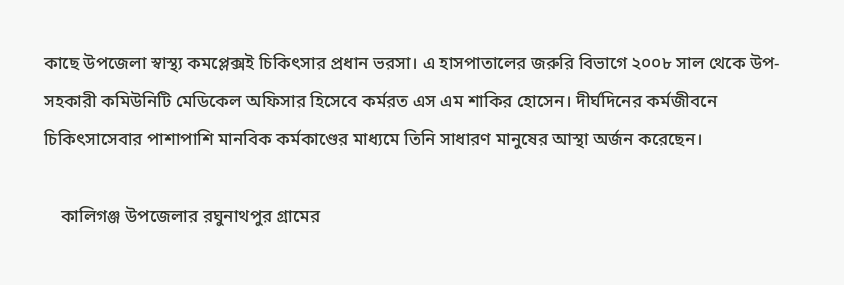কাছে উপজেলা স্বাস্থ্য কমপ্লেক্সই চিকিৎসার প্রধান ভরসা। এ হাসপাতালের জরুরি বিভাগে ২০০৮ সাল থেকে উপ-সহকারী কমিউনিটি মেডিকেল অফিসার হিসেবে কর্মরত এস এম শাকির হোসেন। দীর্ঘদিনের কর্মজীবনে চিকিৎসাসেবার পাশাপাশি মানবিক কর্মকাণ্ডের মাধ্যমে তিনি সাধারণ মানুষের আস্থা অর্জন করেছেন।

    কালিগঞ্জ উপজেলার রঘুনাথপুর গ্রামের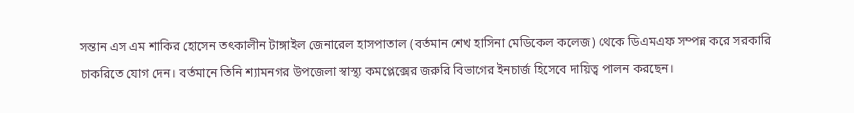সন্তান এস এম শাকির হোসেন তৎকালীন টাঙ্গাইল জেনারেল হাসপাতাল (বর্তমান শেখ হাসিনা মেডিকেল কলেজ) থেকে ডিএমএফ সম্পন্ন করে সরকারি চাকরিতে যোগ দেন। বর্তমানে তিনি শ্যামনগর উপজেলা স্বাস্থ্য কমপ্লেক্সের জরুরি বিভাগের ইনচার্জ হিসেবে দায়িত্ব পালন করছেন।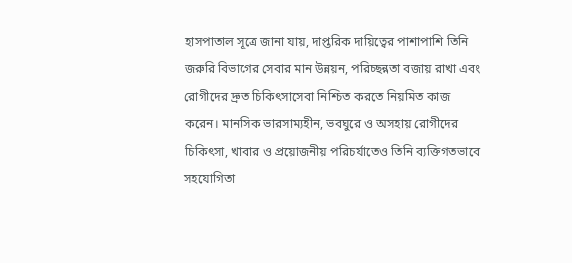হাসপাতাল সূত্রে জানা যায়, দাপ্তরিক দায়িত্বের পাশাপাশি তিনি জরুরি বিভাগের সেবার মান উন্নয়ন, পরিচ্ছন্নতা বজায় রাখা এবং রোগীদের দ্রুত চিকিৎসাসেবা নিশ্চিত করতে নিয়মিত কাজ করেন। মানসিক ভারসাম্যহীন, ভবঘুরে ও অসহায় রোগীদের চিকিৎসা, খাবার ও প্রয়োজনীয় পরিচর্যাতেও তিনি ব্যক্তিগতভাবে সহযোগিতা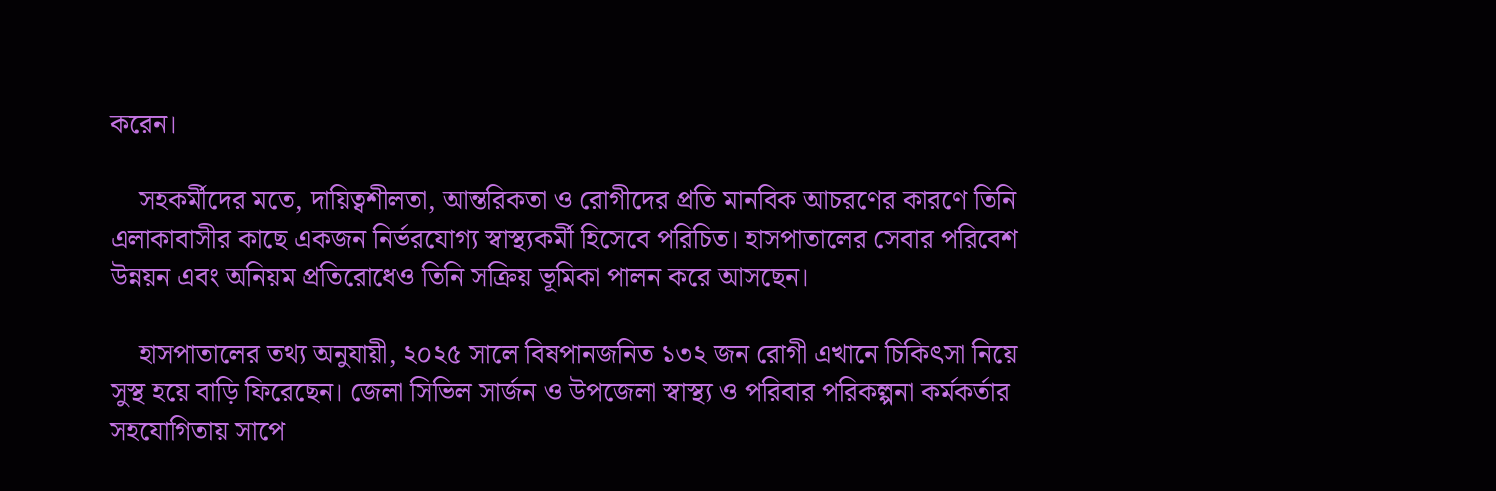করেন।

    সহকর্মীদের মতে, দায়িত্বশীলতা, আন্তরিকতা ও রোগীদের প্রতি মানবিক আচরণের কারণে তিনি এলাকাবাসীর কাছে একজন নির্ভরযোগ্য স্বাস্থ্যকর্মী হিসেবে পরিচিত। হাসপাতালের সেবার পরিবেশ উন্নয়ন এবং অনিয়ম প্রতিরোধেও তিনি সক্রিয় ভূমিকা পালন করে আসছেন।

    হাসপাতালের তথ্য অনুযায়ী, ২০২৫ সালে বিষপানজনিত ১৩২ জন রোগী এখানে চিকিৎসা নিয়ে সুস্থ হয়ে বাড়ি ফিরেছেন। জেলা সিভিল সার্জন ও উপজেলা স্বাস্থ্য ও পরিবার পরিকল্পনা কর্মকর্তার সহযোগিতায় সাপে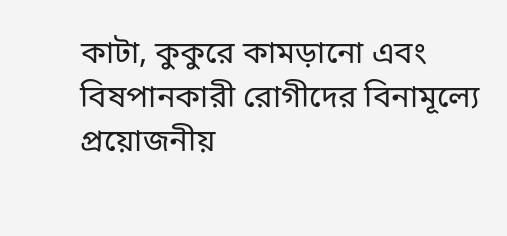কাটা, কুকুরে কামড়ানো এবং বিষপানকারী রোগীদের বিনামূল্যে প্রয়োজনীয়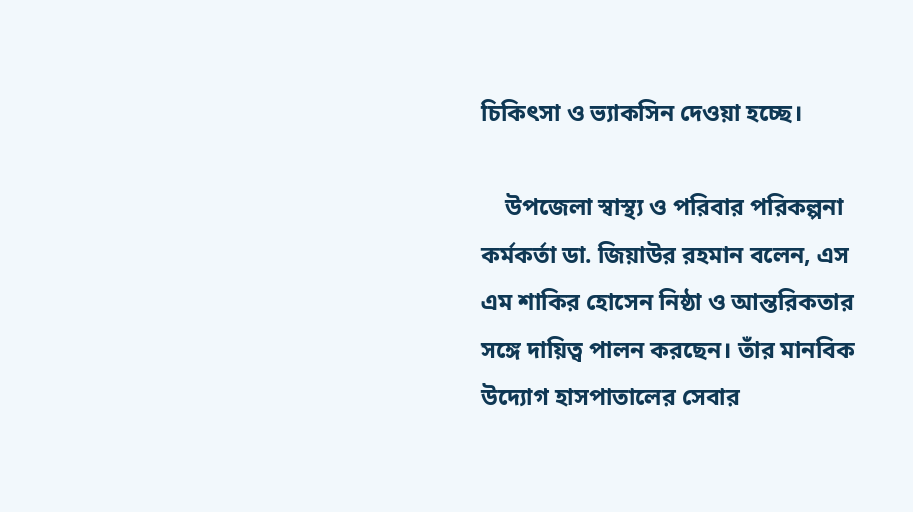চিকিৎসা ও ভ্যাকসিন দেওয়া হচ্ছে।

    উপজেলা স্বাস্থ্য ও পরিবার পরিকল্পনা কর্মকর্তা ডা. জিয়াউর রহমান বলেন, এস এম শাকির হোসেন নিষ্ঠা ও আন্তরিকতার সঙ্গে দায়িত্ব পালন করছেন। তাঁর মানবিক উদ্যোগ হাসপাতালের সেবার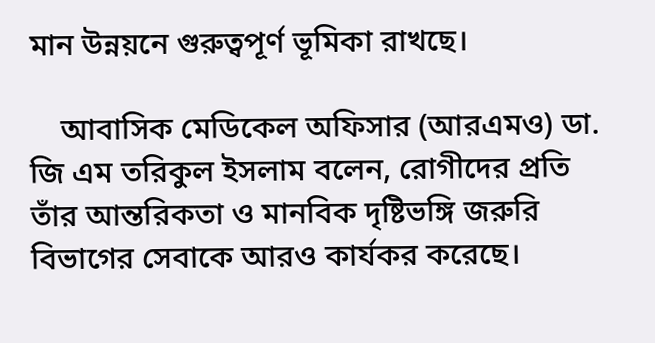মান উন্নয়নে গুরুত্বপূর্ণ ভূমিকা রাখছে।

    আবাসিক মেডিকেল অফিসার (আরএমও) ডা. জি এম তরিকুল ইসলাম বলেন, রোগীদের প্রতি তাঁর আন্তরিকতা ও মানবিক দৃষ্টিভঙ্গি জরুরি বিভাগের সেবাকে আরও কার্যকর করেছে।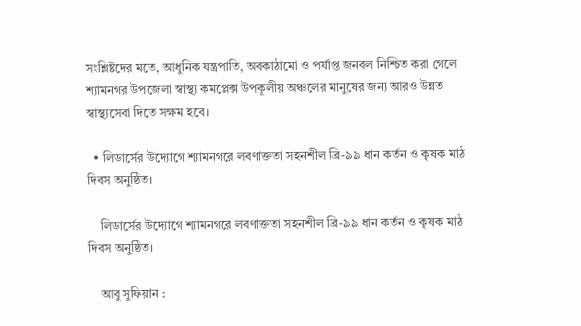সংশ্লিষ্টদের মতে, আধুনিক যন্ত্রপাতি, অবকাঠামো ও পর্যাপ্ত জনবল নিশ্চিত করা গেলে শ্যামনগর উপজেলা স্বাস্থ্য কমপ্লেক্স উপকূলীয় অঞ্চলের মানুষের জন্য আরও উন্নত স্বাস্থ্যসেবা দিতে সক্ষম হবে।

  • লিডার্সের উদ্যোগে শ্যামনগরে লবণাক্ততা সহনশীল ব্রি-৯৯ ধান কর্তন ও কৃষক মাঠ দিবস অনুষ্ঠিত।

    লিডার্সের উদ্যোগে শ্যামনগরে লবণাক্ততা সহনশীল ব্রি-৯৯ ধান কর্তন ও কৃষক মাঠ দিবস অনুষ্ঠিত।

    আবু সুফিয়ান :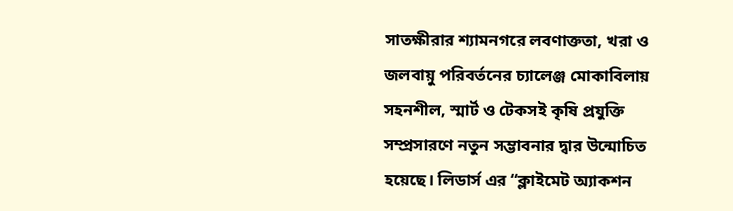সাতক্ষীরার শ্যামনগরে লবণাক্ততা, খরা ও জলবায়ু পরিবর্তনের চ্যালেঞ্জ মোকাবিলায় সহনশীল, স্মার্ট ও টেকসই কৃষি প্রযুক্তি সম্প্রসারণে নতুন সম্ভাবনার দ্বার উন্মোচিত হয়েছে। লিডার্স এর “ক্লাইমেট অ্যাকশন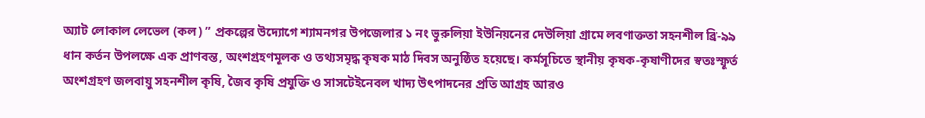অ্যাট লোকাল লেভেল (কল) ” প্রকল্পের উদ্যোগে শ্যামনগর উপজেলার ১ নং ভুরুলিয়া ইউনিয়নের দেউলিয়া গ্রামে লবণাক্ততা সহনশীল ব্রি-৯৯ ধান কর্তন উপলক্ষে এক প্রাণবন্ত, অংশগ্রহণমূলক ও তথ্যসমৃদ্ধ কৃষক মাঠ দিবস অনুষ্ঠিত হয়েছে। কর্মসূচিতে স্থানীয় কৃষক-কৃষাণীদের স্বতঃস্ফূর্ত অংশগ্রহণ জলবায়ু সহনশীল কৃষি, জৈব কৃষি প্রযুক্তি ও সাসটেইনেবল খাদ্য উৎপাদনের প্রতি আগ্রহ আরও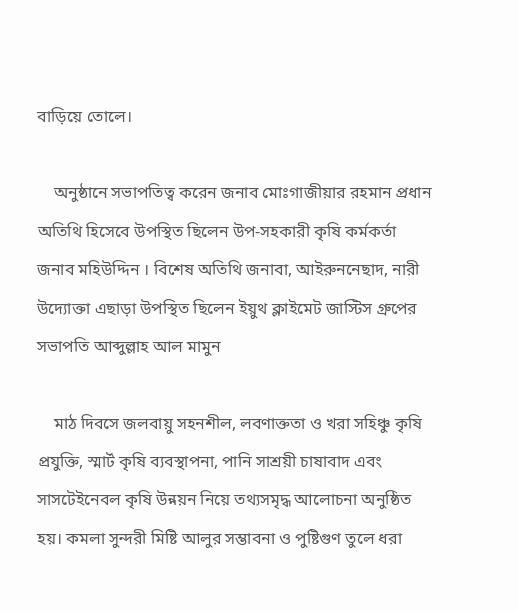বাড়িয়ে তোলে।

    অনুষ্ঠানে সভাপতিত্ব করেন জনাব মোঃগাজীয়ার রহমান প্রধান অতিথি হিসেবে উপস্থিত ছিলেন উপ-সহকারী কৃষি কর্মকর্তা জনাব মহিউদ্দিন । বিশেষ অতিথি জনাবা, আইরুননেছাদ, নারী উদ্যোক্তা এছাড়া উপস্থিত ছিলেন ইয়ুথ ক্লাইমেট জাস্টিস গ্রুপের সভাপতি আব্দুল্লাহ আল মামুন

    মাঠ দিবসে জলবায়ু সহনশীল, লবণাক্ততা ও খরা সহিঞ্চু কৃষি প্রযুক্তি, স্মার্ট কৃষি ব্যবস্থাপনা, পানি সাশ্রয়ী চাষাবাদ এবং সাসটেইনেবল কৃষি উন্নয়ন নিয়ে তথ্যসমৃদ্ধ আলোচনা অনুষ্ঠিত হয়। কমলা সুন্দরী মিষ্টি আলুর সম্ভাবনা ও পুষ্টিগুণ তুলে ধরা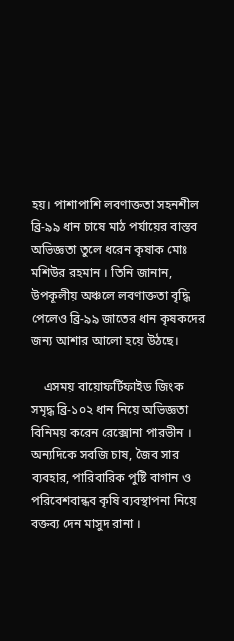হয়। পাশাপাশি লবণাক্ততা সহনশীল ব্রি-৯৯ ধান চাষে মাঠ পর্যায়ের বাস্তব অভিজ্ঞতা তুলে ধরেন কৃষাক মোঃ মশিউর রহমান । তিনি জানান, উপকূলীয় অঞ্চলে লবণাক্ততা বৃদ্ধি পেলেও ব্রি-৯৯ জাতের ধান কৃষকদের জন্য আশার আলো হয়ে উঠছে।

    এসময় বায়োফর্টিফাইড জিংক সমৃদ্ধ ব্রি-১০২ ধান নিয়ে অভিজ্ঞতা বিনিময় করেন রেক্সোনা পারভীন । অন্যদিকে সবজি চাষ, জৈব সার ব্যবহার, পারিবারিক পুষ্টি বাগান ও পরিবেশবান্ধব কৃষি ব্যবস্থাপনা নিয়ে বক্তব্য দেন মাসুদ রানা ।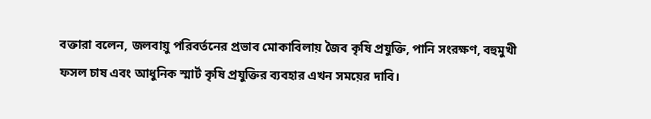বক্তারা বলেন, জলবায়ু পরিবর্তনের প্রভাব মোকাবিলায় জৈব কৃষি প্রযুক্তি, পানি সংরক্ষণ, বহুমুখী ফসল চাষ এবং আধুনিক স্মার্ট কৃষি প্রযুক্তির ব্যবহার এখন সময়ের দাবি।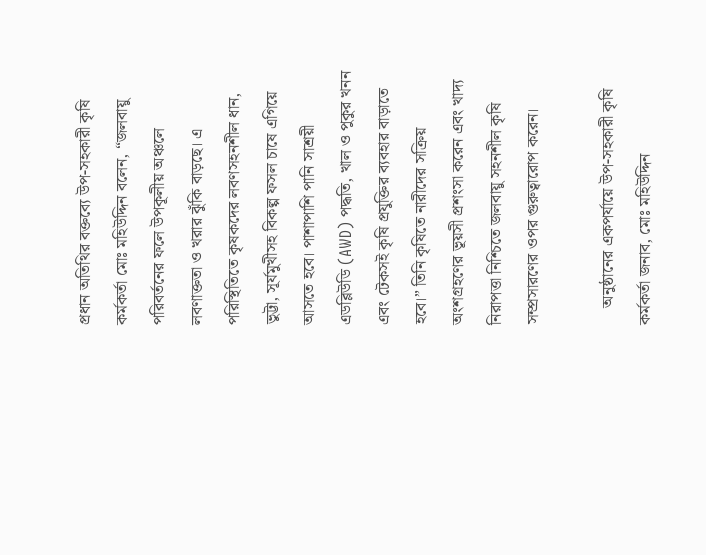প্রধান অতিথির বক্তব্যে উপ-সহকারী কৃষি কর্মকর্তা মোঃ মহিউদ্দিন বলেন, “জলবায়ু পরিবর্তনের ফলে উপকূলীয় অঞ্চলে লবণাক্ততা ও খরার ঝুঁকি বাড়ছে। এ পরিস্থিতিতে কৃষকদের লবণসহনশীল ধান, ভুট্টা, সূর্যমুখীসহ বিকল্প ফসল চাষে এগিয়ে আসতে হবে। পাশাপাশি পানি সাশ্রয়ী এডব্লিউডি (AWD) পদ্ধতি, খাল ও পুকুর খনন এবং টেকসই কৃষি প্রযুক্তির ব্যবহার বাড়াতে হবে।” তিনি কৃষিতে নারীদের সক্রিয় অংশগ্রহণের ভূয়সী প্রশংসা করেন এবং খাদ্য নিরাপত্তা নিশ্চিতে জলবায়ু সহনশীল কৃষি সম্প্রসারণের ওপর গুরুত্বারোপ করেন।

    অনুষ্ঠানের একপর্যায়ে উপ-সহকারী কৃষি কর্মকর্তা জনাব, মোঃ মহিউদ্দিন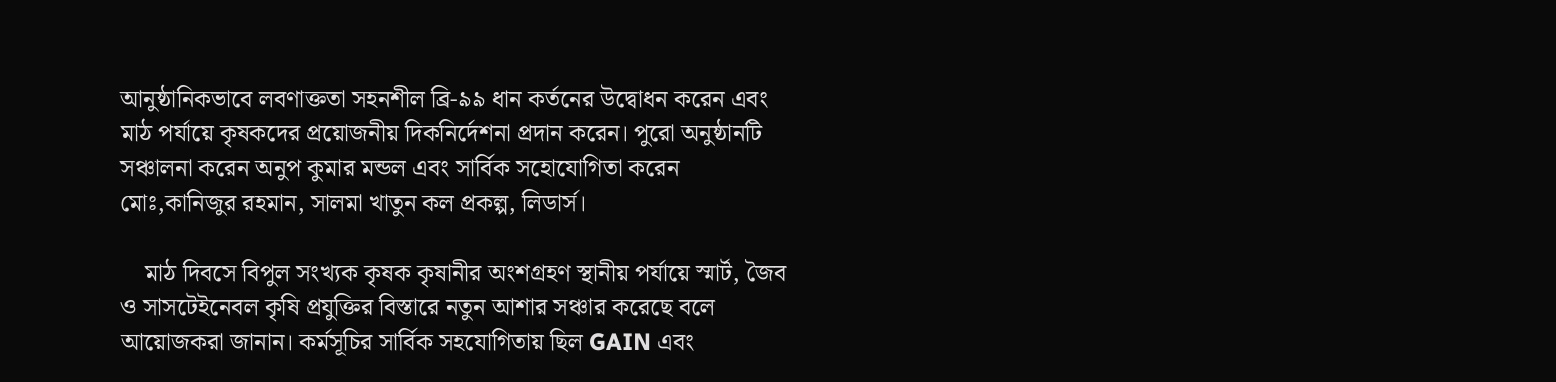আনুষ্ঠানিকভাবে লবণাক্ততা সহনশীল ব্রি-৯৯ ধান কর্তনের উদ্বোধন করেন এবং মাঠ পর্যায়ে কৃষকদের প্রয়োজনীয় দিকনির্দেশনা প্রদান করেন। পুরো অনুষ্ঠানটি সঞ্চালনা করেন অনুপ কুমার মন্ডল এবং সার্বিক সহোযোগিতা করেন মোঃ,কানিজুর রহমান, সালমা খাতুন কল প্রকল্প, লিডার্স।

    মাঠ দিবসে বিপুল সংখ্যক কৃষক কৃষানীর অংশগ্রহণ স্থানীয় পর্যায়ে স্মার্ট, জৈব ও সাসটেইনেবল কৃষি প্রযুক্তির বিস্তারে নতুন আশার সঞ্চার করেছে বলে আয়োজকরা জানান। কর্মসূচির সার্বিক সহযোগিতায় ছিল GAIN এবং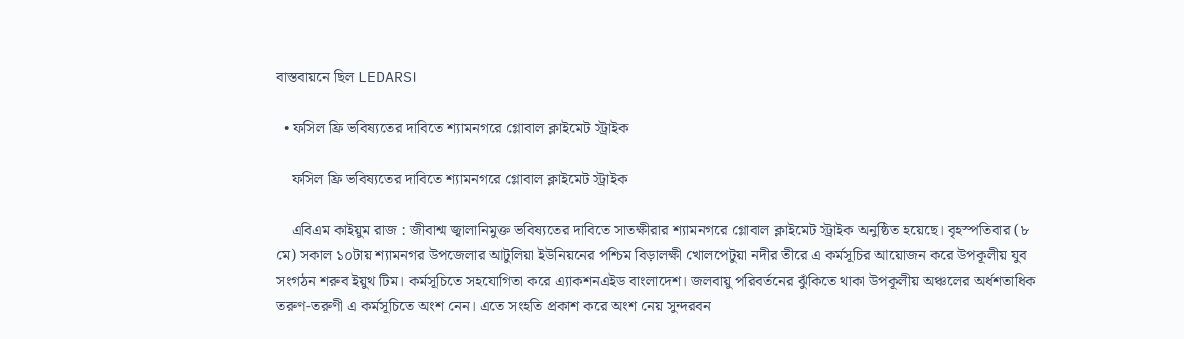বাস্তবায়নে ছিল LEDARS।

  • ফসিল ফ্রি ভবিষ্যতের দাবিতে শ্যামনগরে গ্লোবাল ক্লাইমেট স্ট্রাইক

    ফসিল ফ্রি ভবিষ্যতের দাবিতে শ্যামনগরে গ্লোবাল ক্লাইমেট স্ট্রাইক

    এবিএম কাইয়ুম রাজ : জীবাশ্ম জ্বালানিমুক্ত ভবিষ্যতের দাবিতে সাতক্ষীরার শ্যামনগরে গ্লোবাল ক্লাইমেট স্ট্রাইক অনুষ্ঠিত হয়েছে। বৃহস্পতিবার (৮ মে) সকাল ১০টায় শ্যামনগর উপজেলার আটুলিয়া ইউনিয়নের পশ্চিম বিড়ালক্ষী খোলপেটুয়া নদীর তীরে এ কর্মসূচির আয়োজন করে উপকূলীয় যুব সংগঠন শরুব ইয়ুথ টিম। কর্মসূচিতে সহযোগিতা করে এ্যাকশনএইড বাংলাদেশ। জলবায়ু পরিবর্তনের ঝুঁকিতে থাকা উপকূলীয় অঞ্চলের অর্ধশতাধিক তরুণ-তরুণী এ কর্মসূচিতে অংশ নেন। এতে সংহতি প্রকাশ করে অংশ নেয় সুন্দরবন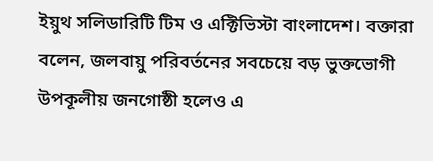ইয়ুথ সলিডারিটি টিম ও এক্টিভিস্টা বাংলাদেশ। বক্তারা বলেন, জলবায়ু পরিবর্তনের সবচেয়ে বড় ভুক্তভোগী উপকূলীয় জনগোষ্ঠী হলেও এ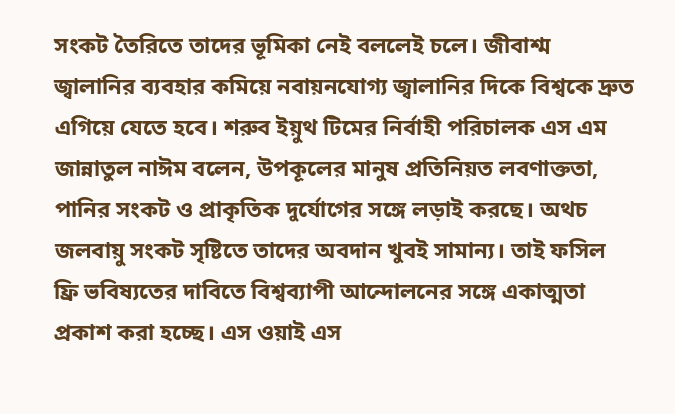সংকট তৈরিতে তাদের ভূমিকা নেই বললেই চলে। জীবাশ্ম জ্বালানির ব্যবহার কমিয়ে নবায়নযোগ্য জ্বালানির দিকে বিশ্বকে দ্রুত এগিয়ে যেতে হবে। শরুব ইয়ুথ টিমের নির্বাহী পরিচালক এস এম জান্নাতুল নাঈম বলেন, উপকূলের মানুষ প্রতিনিয়ত লবণাক্ততা, পানির সংকট ও প্রাকৃতিক দুর্যোগের সঙ্গে লড়াই করছে। অথচ জলবায়ু সংকট সৃষ্টিতে তাদের অবদান খুবই সামান্য। তাই ফসিল ফ্রি ভবিষ্যতের দাবিতে বিশ্বব্যাপী আন্দোলনের সঙ্গে একাত্মতা প্রকাশ করা হচ্ছে। এস ওয়াই এস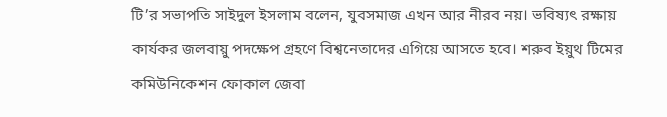টি’র সভাপতি সাইদুল ইসলাম বলেন, যুবসমাজ এখন আর নীরব নয়। ভবিষ্যৎ রক্ষায় কার্যকর জলবায়ু পদক্ষেপ গ্রহণে বিশ্বনেতাদের এগিয়ে আসতে হবে। শরুব ইয়ুথ টিমের কমিউনিকেশন ফোকাল জেবা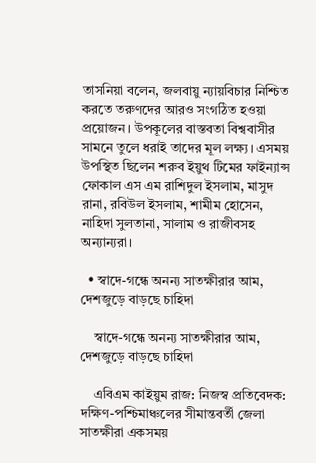তাসনিয়া বলেন, জলবায়ু ন্যায়বিচার নিশ্চিত করতে তরুণদের আরও সংগঠিত হওয়া প্রয়োজন। উপকূলের বাস্তবতা বিশ্ববাসীর সামনে তুলে ধরাই তাদের মূল লক্ষ্য। এসময় উপস্থিত ছিলেন শরুব ইয়ুথ টিমের ফাইন্যান্স ফোকাল এস এম রাশিদুল ইসলাম, মাসুদ রানা, রবিউল ইসলাম, শামীম হোসেন, নাহিদা সুলতানা, সালাম ও রাজীবসহ অন্যান্যরা।

  • স্বাদে-গন্ধে অনন্য সাতক্ষীরার আম, দেশজুড়ে বাড়ছে চাহিদা

    স্বাদে-গন্ধে অনন্য সাতক্ষীরার আম, দেশজুড়ে বাড়ছে চাহিদা

    এবিএম কাইয়ুম রাজ: নিজস্ব প্রতিবেদক: দক্ষিণ-পশ্চিমাঞ্চলের সীমান্তবর্তী জেলা সাতক্ষীরা একসময়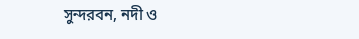সুন্দরবন, নদী ও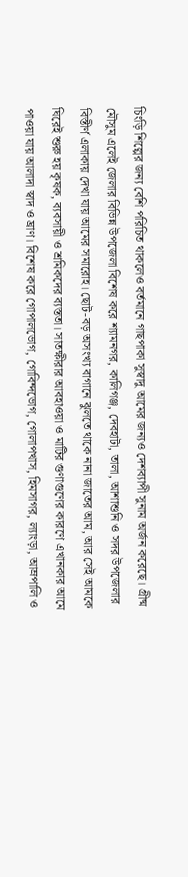চিংড়ি শিল্পের জন্য বেশি পরিচিত থাকলেও বর্তমানে গাছপাকা সুস্বাদু আমের জন্যও দেশব্যাপী সুনাম অর্জন করেছে। গ্রীষ্ম মৌসুম এলেই জেলার বিভিন্ন উপজেলা বিশেষ করে শ্যামনগর, কালিগঞ্জ, দেবহাটা, তালা, আশাশুনি ও সদর উপজেলার বিস্তীর্ণ এলাকায় দেখা যায় আমের সমারোহ। ছোট-বড় অসংখ্য বাগানে ঝুলতে থাকে নানা জাতের আম, আর সেই আমকে ঘিরেই শুরু হয় কৃষক, ব্যবসায়ী ও শ্রমিকদের ব্যস্ততা। সাতক্ষীরার আবহাওয়া ও মাটির গুণাগুণের কারণে এখানকার আমে পাওয়া যায় আলাদা স্বাদ ও ঘ্রাণ। বিশেষ করে গোপালভোগ, গোবিন্দভোগ, গোলাপখাস, হিমসাগর, ল্যাংড়া, আম্রপালি ও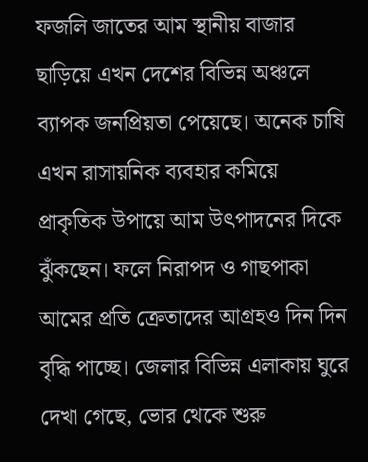ফজলি জাতের আম স্থানীয় বাজার ছাড়িয়ে এখন দেশের বিভিন্ন অঞ্চলে ব্যাপক জনপ্রিয়তা পেয়েছে। অনেক চাষি এখন রাসায়নিক ব্যবহার কমিয়ে প্রাকৃতিক উপায়ে আম উৎপাদনের দিকে ঝুঁকছেন। ফলে নিরাপদ ও গাছপাকা আমের প্রতি ক্রেতাদের আগ্রহও দিন দিন বৃদ্ধি পাচ্ছে। জেলার বিভিন্ন এলাকায় ঘুরে দেখা গেছে, ভোর থেকে শুরু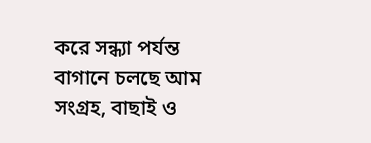করে সন্ধ্যা পর্যন্ত বাগানে চলছে আম সংগ্রহ, বাছাই ও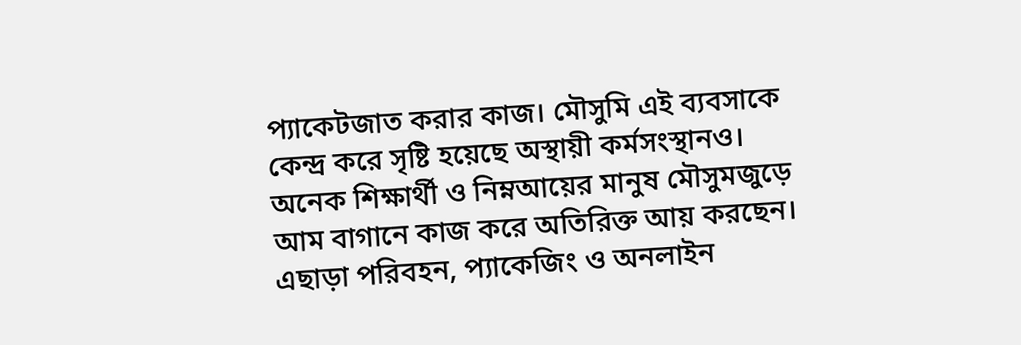প্যাকেটজাত করার কাজ। মৌসুমি এই ব্যবসাকে কেন্দ্র করে সৃষ্টি হয়েছে অস্থায়ী কর্মসংস্থানও। অনেক শিক্ষার্থী ও নিম্নআয়ের মানুষ মৌসুমজুড়ে আম বাগানে কাজ করে অতিরিক্ত আয় করছেন। এছাড়া পরিবহন, প্যাকেজিং ও অনলাইন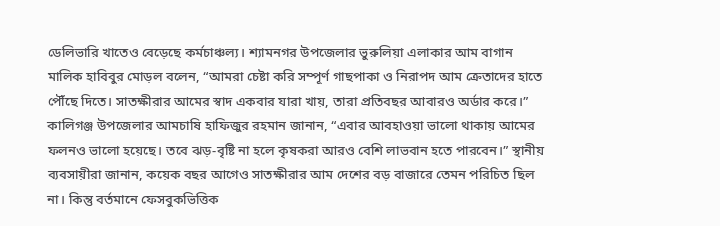ডেলিভারি খাতেও বেড়েছে কর্মচাঞ্চল্য। শ্যামনগর উপজেলার ভুরুলিয়া এলাকার আম বাগান মালিক হাবিবুর মোড়ল বলেন, “আমরা চেষ্টা করি সম্পূর্ণ গাছপাকা ও নিরাপদ আম ক্রেতাদের হাতে পৌঁছে দিতে। সাতক্ষীরার আমের স্বাদ একবার যারা খায়, তারা প্রতিবছর আবারও অর্ডার করে।” কালিগঞ্জ উপজেলার আমচাষি হাফিজুর রহমান জানান, “এবার আবহাওয়া ভালো থাকায় আমের ফলনও ভালো হয়েছে। তবে ঝড়-বৃষ্টি না হলে কৃষকরা আরও বেশি লাভবান হতে পারবেন।” স্থানীয় ব্যবসায়ীরা জানান, কয়েক বছর আগেও সাতক্ষীরার আম দেশের বড় বাজারে তেমন পরিচিত ছিল না। কিন্তু বর্তমানে ফেসবুকভিত্তিক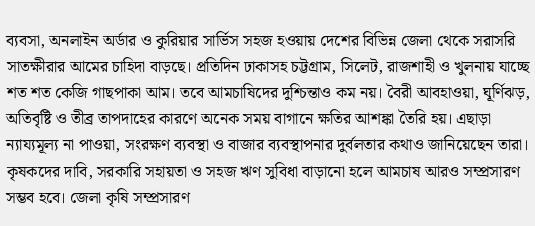ব্যবসা, অনলাইন অর্ডার ও কুরিয়ার সার্ভিস সহজ হওয়ায় দেশের বিভিন্ন জেলা থেকে সরাসরি সাতক্ষীরার আমের চাহিদা বাড়ছে। প্রতিদিন ঢাকাসহ চট্টগ্রাম, সিলেট, রাজশাহী ও খুলনায় যাচ্ছে শত শত কেজি গাছপাকা আম। তবে আমচাষিদের দুশ্চিন্তাও কম নয়। বৈরী আবহাওয়া, ঘূর্ণিঝড়, অতিবৃষ্টি ও তীব্র তাপদাহের কারণে অনেক সময় বাগানে ক্ষতির আশঙ্কা তৈরি হয়। এছাড়া ন্যায্যমূল্য না পাওয়া, সংরক্ষণ ব্যবস্থা ও বাজার ব্যবস্থাপনার দুর্বলতার কথাও জানিয়েছেন তারা। কৃষকদের দাবি, সরকারি সহায়তা ও সহজ ঋণ সুবিধা বাড়ানো হলে আমচাষ আরও সম্প্রসারণ সম্ভব হবে। জেলা কৃষি সম্প্রসারণ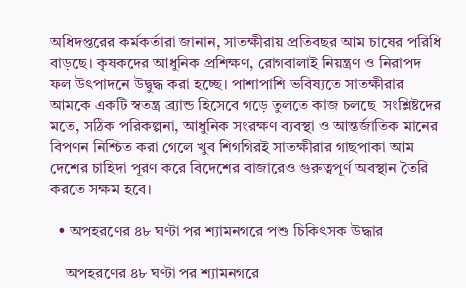অধিদপ্তরের কর্মকর্তারা জানান, সাতক্ষীরায় প্রতিবছর আম চাষের পরিধি বাড়ছে। কৃষকদের আধুনিক প্রশিক্ষণ, রোগবালাই নিয়ন্ত্রণ ও নিরাপদ ফল উৎপাদনে উদ্বুদ্ধ করা হচ্ছে। পাশাপাশি ভবিষ্যতে সাতক্ষীরার আমকে একটি স্বতন্ত্র ব্র্যান্ড হিসেবে গড়ে তুলতে কাজ চলছে  সংশ্লিষ্টদের মতে, সঠিক পরিকল্পনা, আধুনিক সংরক্ষণ ব্যবস্থা ও আন্তর্জাতিক মানের বিপণন নিশ্চিত করা গেলে খুব শিগগিরই সাতক্ষীরার গাছপাকা আম দেশের চাহিদা পূরণ করে বিদেশের বাজারেও গুরুত্বপূর্ণ অবস্থান তৈরি করতে সক্ষম হবে।

  • অপহরণের ৪৮ ঘণ্টা পর শ্যামনগরে পশু চিকিৎসক উদ্ধার

    অপহরণের ৪৮ ঘণ্টা পর শ্যামনগরে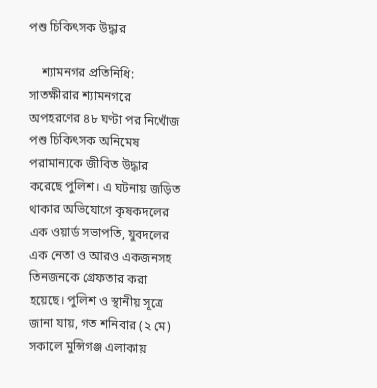পশু চিকিৎসক উদ্ধার

    শ্যামনগর প্রতিনিধি: সাতক্ষীরার শ্যামনগরে অপহরণের ৪৮ ঘণ্টা পর নিখোঁজ পশু চিকিৎসক অনিমেষ পরামান্যকে জীবিত উদ্ধার করেছে পুলিশ। এ ঘটনায় জড়িত থাকার অভিযোগে কৃষকদলের এক ওয়ার্ড সভাপতি, যুবদলের এক নেতা ও আরও একজনসহ তিনজনকে গ্রেফতার করা হয়েছে। পুলিশ ও স্থানীয় সূত্রে জানা যায়, গত শনিবার (২ মে) সকালে মুন্সিগঞ্জ এলাকায়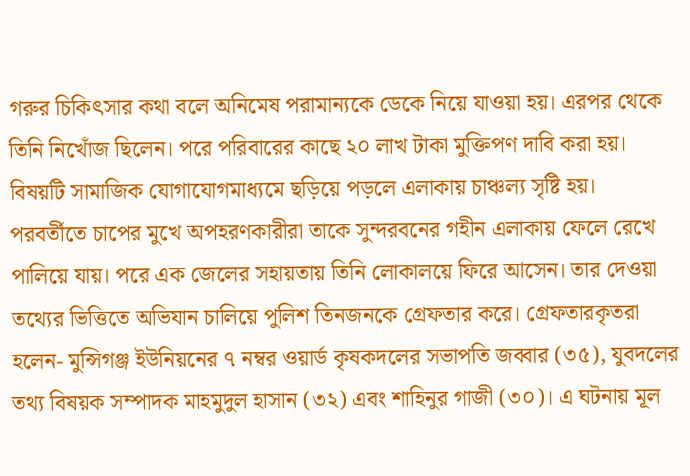গরুর চিকিৎসার কথা বলে অনিমেষ পরামান্যকে ডেকে নিয়ে যাওয়া হয়। এরপর থেকে তিনি নিখোঁজ ছিলেন। পরে পরিবারের কাছে ২০ লাখ টাকা মুক্তিপণ দাবি করা হয়। বিষয়টি সামাজিক যোগাযোগমাধ্যমে ছড়িয়ে পড়লে এলাকায় চাঞ্চল্য সৃষ্টি হয়। পরবর্তীতে চাপের মুখে অপহরণকারীরা তাকে সুন্দরবনের গহীন এলাকায় ফেলে রেখে পালিয়ে যায়। পরে এক জেলের সহায়তায় তিনি লোকালয়ে ফিরে আসেন। তার দেওয়া তথ্যের ভিত্তিতে অভিযান চালিয়ে পুলিশ তিনজনকে গ্রেফতার করে। গ্রেফতারকৃতরা হলেন- মুন্সিগঞ্জ ইউনিয়নের ৭ নম্বর ওয়ার্ড কৃষকদলের সভাপতি জব্বার (৩৫), যুবদলের তথ্য বিষয়ক সম্পাদক মাহমুদুল হাসান (৩২) এবং শাহিনুর গাজী (৩০)। এ ঘটনায় মূল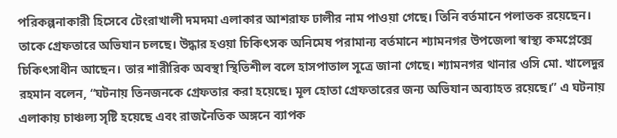পরিকল্পনাকারী হিসেবে টেংরাখালী দমদমা এলাকার আশরাফ ঢালীর নাম পাওয়া গেছে। তিনি বর্তমানে পলাতক রয়েছেন। তাকে গ্রেফতারে অভিযান চলছে। উদ্ধার হওয়া চিকিৎসক অনিমেষ পরামান্য বর্তমানে শ্যামনগর উপজেলা স্বাস্থ্য কমপ্লেক্সে চিকিৎসাধীন আছেন। তার শারীরিক অবস্থা স্থিতিশীল বলে হাসপাতাল সূত্রে জানা গেছে। শ্যামনগর থানার ওসি মো. খালেদুর রহমান বলেন, “ঘটনায় তিনজনকে গ্রেফতার করা হয়েছে। মূল হোতা গ্রেফতারের জন্য অভিযান অব্যাহত রয়েছে।” এ ঘটনায় এলাকায় চাঞ্চল্য সৃষ্টি হয়েছে এবং রাজনৈতিক অঙ্গনে ব্যাপক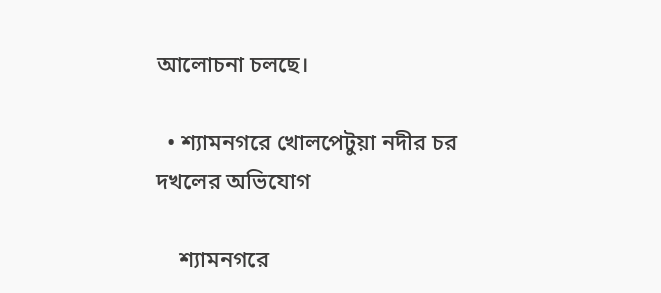আলোচনা চলছে।

  • শ্যামনগরে খোলপেটুয়া নদীর চর দখলের অভিযোগ

    শ্যামনগরে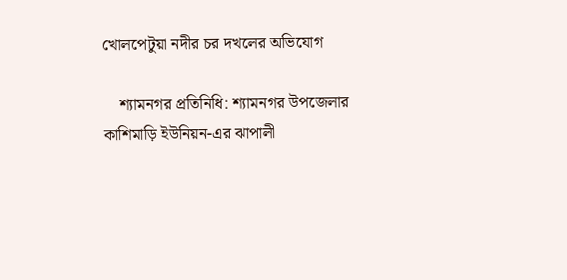খোলপেটুয়া নদীর চর দখলের অভিযোগ

    শ্যামনগর প্রতিনিধি: শ্যামনগর উপজেলার কাশিমাড়ি ইউনিয়ন-এর ঝাপালী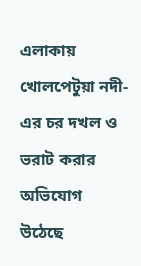এলাকায় খোলপেটুয়া নদী-এর চর দখল ও ভরাট করার অভিযোগ উঠেছে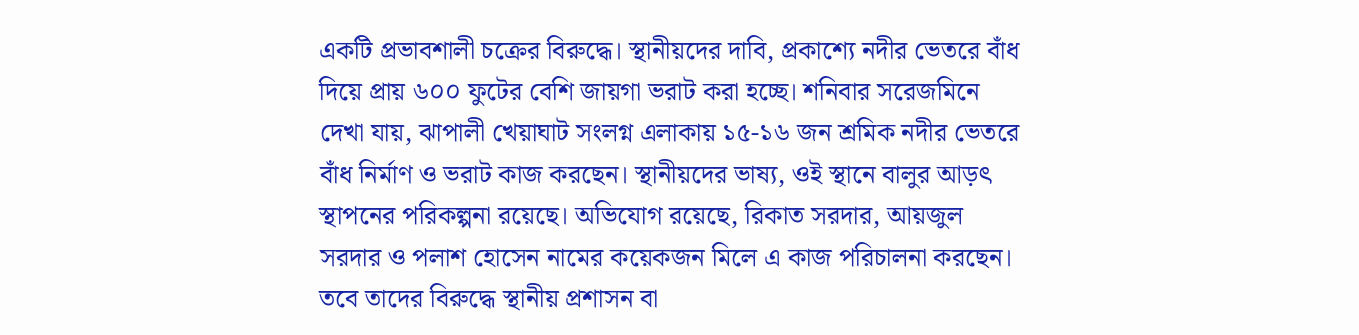একটি প্রভাবশালী চক্রের বিরুদ্ধে। স্থানীয়দের দাবি, প্রকাশ্যে নদীর ভেতরে বাঁধ দিয়ে প্রায় ৬০০ ফুটের বেশি জায়গা ভরাট করা হচ্ছে। শনিবার সরেজমিনে দেখা যায়, ঝাপালী খেয়াঘাট সংলগ্ন এলাকায় ১৫-১৬ জন শ্রমিক নদীর ভেতরে বাঁধ নির্মাণ ও ভরাট কাজ করছেন। স্থানীয়দের ভাষ্য, ওই স্থানে বালুর আড়ৎ স্থাপনের পরিকল্পনা রয়েছে। অভিযোগ রয়েছে, রিকাত সরদার, আয়জুল সরদার ও পলাশ হোসেন নামের কয়েকজন মিলে এ কাজ পরিচালনা করছেন। তবে তাদের বিরুদ্ধে স্থানীয় প্রশাসন বা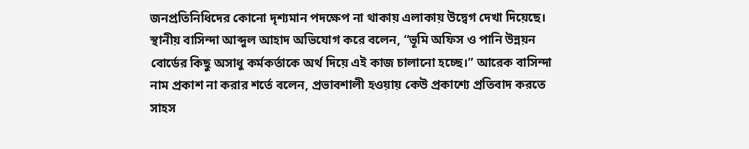জনপ্রতিনিধিদের কোনো দৃশ্যমান পদক্ষেপ না থাকায় এলাকায় উদ্বেগ দেখা দিয়েছে। স্থানীয় বাসিন্দা আব্দুল আহাদ অভিযোগ করে বলেন, “ভূমি অফিস ও পানি উন্নয়ন বোর্ডের কিছু অসাধু কর্মকর্তাকে অর্থ দিয়ে এই কাজ চালানো হচ্ছে।” আরেক বাসিন্দা নাম প্রকাশ না করার শর্তে বলেন, প্রভাবশালী হওয়ায় কেউ প্রকাশ্যে প্রতিবাদ করতে সাহস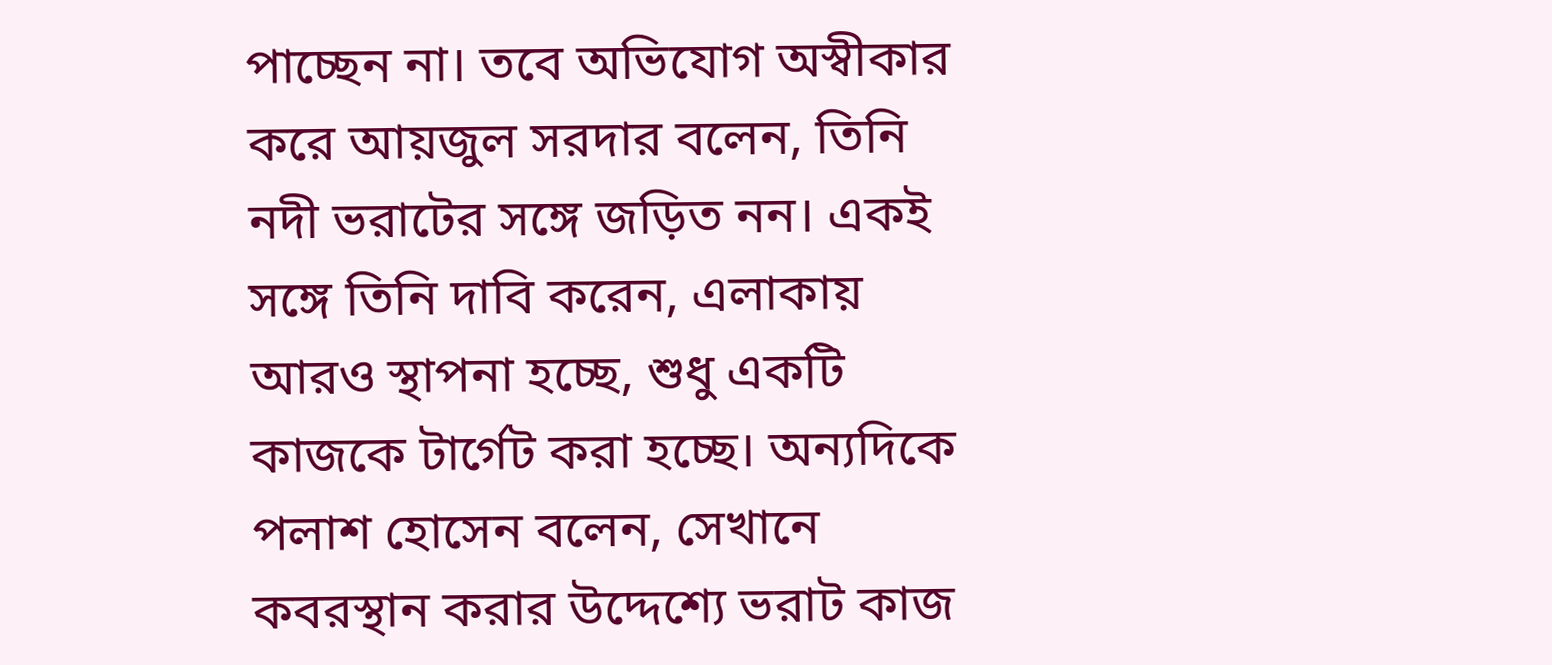পাচ্ছেন না। তবে অভিযোগ অস্বীকার করে আয়জুল সরদার বলেন, তিনি নদী ভরাটের সঙ্গে জড়িত নন। একই সঙ্গে তিনি দাবি করেন, এলাকায় আরও স্থাপনা হচ্ছে, শুধু একটি কাজকে টার্গেট করা হচ্ছে। অন্যদিকে পলাশ হোসেন বলেন, সেখানে কবরস্থান করার উদ্দেশ্যে ভরাট কাজ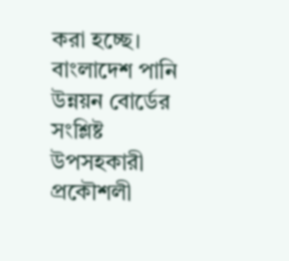করা হচ্ছে। বাংলাদেশ পানি উন্নয়ন বোর্ডের সংশ্লিষ্ট উপসহকারী প্রকৌশলী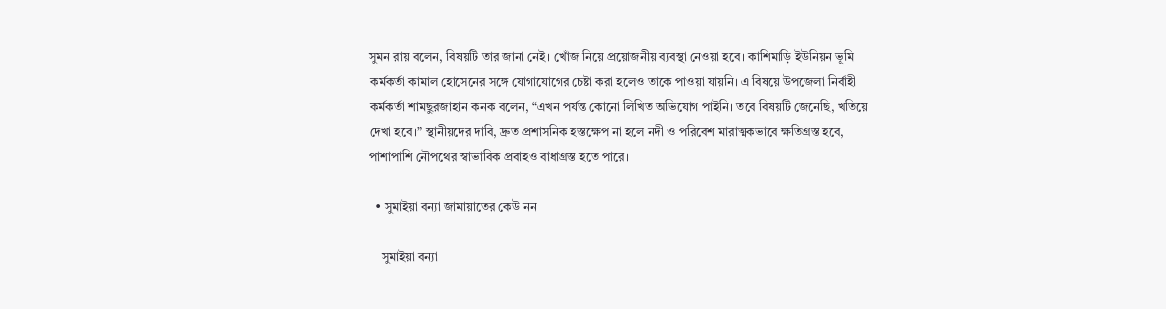সুমন রায় বলেন, বিষয়টি তার জানা নেই। খোঁজ নিয়ে প্রয়োজনীয় ব্যবস্থা নেওয়া হবে। কাশিমাড়ি ইউনিয়ন ভূমি কর্মকর্তা কামাল হোসেনের সঙ্গে যোগাযোগের চেষ্টা করা হলেও তাকে পাওয়া যায়নি। এ বিষয়ে উপজেলা নির্বাহী কর্মকর্তা শামছুরজাহান কনক বলেন, “এখন পর্যন্ত কোনো লিখিত অভিযোগ পাইনি। তবে বিষয়টি জেনেছি, খতিয়ে দেখা হবে।” স্থানীয়দের দাবি, দ্রুত প্রশাসনিক হস্তক্ষেপ না হলে নদী ও পরিবেশ মারাত্মকভাবে ক্ষতিগ্রস্ত হবে, পাশাপাশি নৌপথের স্বাভাবিক প্রবাহও বাধাগ্রস্ত হতে পারে।

  • সুমাইয়া বন্যা জামায়াতের কেউ নন

    সুমাইয়া বন্যা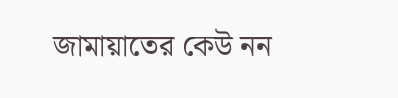জামায়াতের কেউ নন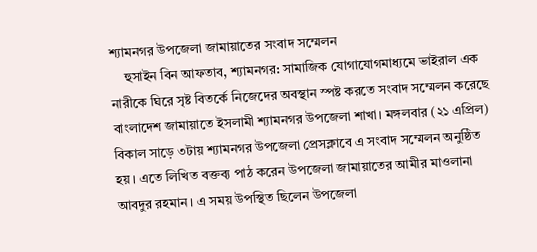শ্যামনগর উপজেলা জামায়াতের সংবাদ সম্মেলন
    হুসাইন বিন আফতাব, শ্যামনগর: সামাজিক যোগাযোগমাধ্যমে ভাইরাল এক নারীকে ঘিরে সৃষ্ট বিতর্কে নিজেদের অবস্থান স্পষ্ট করতে সংবাদ সম্মেলন করেছে বাংলাদেশ জামায়াতে ইসলামী শ্যামনগর উপজেলা শাখা। মঙ্গলবার (২১ এপ্রিল) বিকাল সাড়ে ৩টায় শ্যামনগর উপজেলা প্রেসক্লাবে এ সংবাদ সম্মেলন অনুষ্ঠিত হয়। এতে লিখিত বক্তব্য পাঠ করেন উপজেলা জামায়াতের আমীর মাওলানা আবদুর রহমান। এ সময় উপস্থিত ছিলেন উপজেলা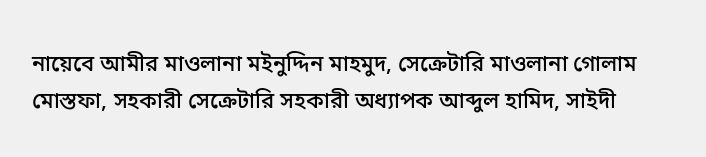নায়েবে আমীর মাওলানা মইনুদ্দিন মাহমুদ, সেক্রেটারি মাওলানা গোলাম মোস্তফা, সহকারী সেক্রেটারি সহকারী অধ্যাপক আব্দুল হামিদ, সাইদী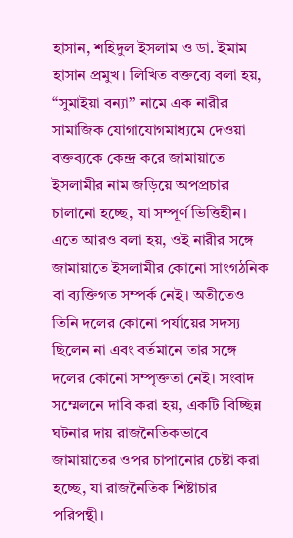হাসান, শহিদুল ইসলাম ও ডা. ইমাম হাসান প্রমুখ। লিখিত বক্তব্যে বলা হয়, “সুমাইয়া বন্যা” নামে এক নারীর সামাজিক যোগাযোগমাধ্যমে দেওয়া বক্তব্যকে কেন্দ্র করে জামায়াতে ইসলামীর নাম জড়িয়ে অপপ্রচার চালানো হচ্ছে, যা সম্পূর্ণ ভিত্তিহীন। এতে আরও বলা হয়, ওই নারীর সঙ্গে জামায়াতে ইসলামীর কোনো সাংগঠনিক বা ব্যক্তিগত সম্পর্ক নেই। অতীতেও তিনি দলের কোনো পর্যায়ের সদস্য ছিলেন না এবং বর্তমানে তার সঙ্গে দলের কোনো সম্পৃক্ততা নেই। সংবাদ সম্মেলনে দাবি করা হয়, একটি বিচ্ছিন্ন ঘটনার দায় রাজনৈতিকভাবে জামায়াতের ওপর চাপানোর চেষ্টা করা হচ্ছে, যা রাজনৈতিক শিষ্টাচার পরিপন্থী।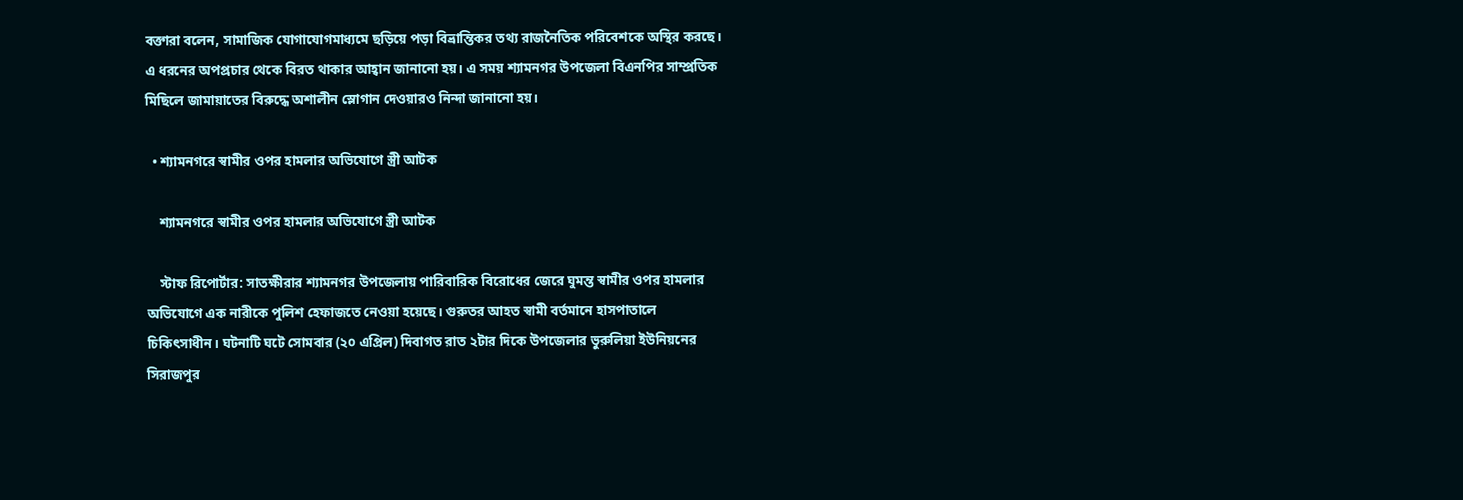বক্তারা বলেন, সামাজিক যোগাযোগমাধ্যমে ছড়িয়ে পড়া বিভ্রান্তিকর তথ্য রাজনৈতিক পরিবেশকে অস্থির করছে। এ ধরনের অপপ্রচার থেকে বিরত থাকার আহ্বান জানানো হয়। এ সময় শ্যামনগর উপজেলা বিএনপির সাম্প্রতিক মিছিলে জামায়াতের বিরুদ্ধে অশালীন স্লোগান দেওয়ারও নিন্দা জানানো হয়।

  • শ্যামনগরে স্বামীর ওপর হামলার অভিযোগে স্ত্রী আটক

    শ্যামনগরে স্বামীর ওপর হামলার অভিযোগে স্ত্রী আটক

    স্টাফ রিপোর্টার: সাতক্ষীরার শ্যামনগর উপজেলায় পারিবারিক বিরোধের জেরে ঘুমন্ত স্বামীর ওপর হামলার অভিযোগে এক নারীকে পুলিশ হেফাজতে নেওয়া হয়েছে। গুরুতর আহত স্বামী বর্তমানে হাসপাতালে চিকিৎসাধীন। ঘটনাটি ঘটে সোমবার (২০ এপ্রিল) দিবাগত রাত ২টার দিকে উপজেলার ভুরুলিয়া ইউনিয়নের সিরাজপুর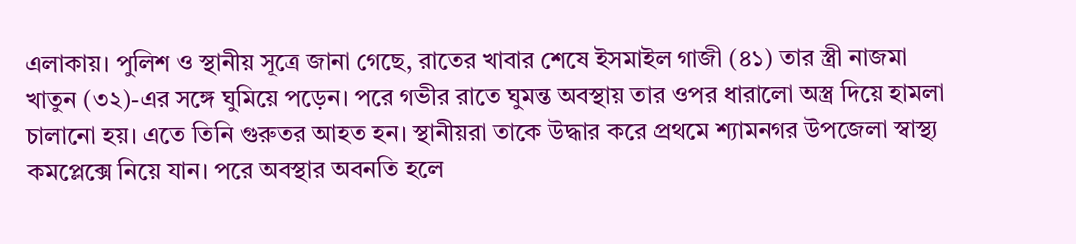এলাকায়। পুলিশ ও স্থানীয় সূত্রে জানা গেছে, রাতের খাবার শেষে ইসমাইল গাজী (৪১) তার স্ত্রী নাজমা খাতুন (৩২)-এর সঙ্গে ঘুমিয়ে পড়েন। পরে গভীর রাতে ঘুমন্ত অবস্থায় তার ওপর ধারালো অস্ত্র দিয়ে হামলা চালানো হয়। এতে তিনি গুরুতর আহত হন। স্থানীয়রা তাকে উদ্ধার করে প্রথমে শ্যামনগর উপজেলা স্বাস্থ্য কমপ্লেক্সে নিয়ে যান। পরে অবস্থার অবনতি হলে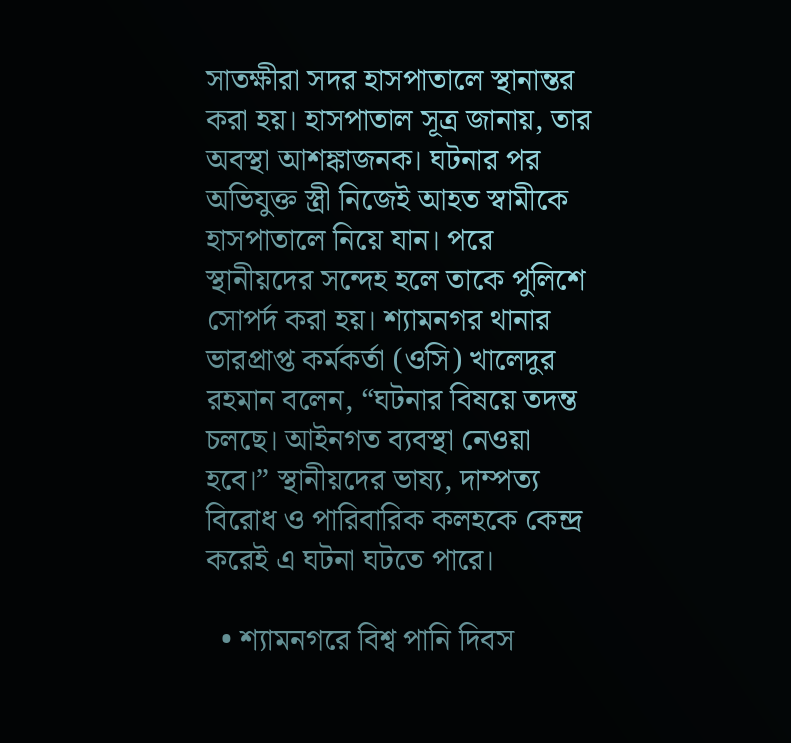সাতক্ষীরা সদর হাসপাতালে স্থানান্তর করা হয়। হাসপাতাল সূত্র জানায়, তার অবস্থা আশঙ্কাজনক। ঘটনার পর অভিযুক্ত স্ত্রী নিজেই আহত স্বামীকে হাসপাতালে নিয়ে যান। পরে স্থানীয়দের সন্দেহ হলে তাকে পুলিশে সোপর্দ করা হয়। শ্যামনগর থানার ভারপ্রাপ্ত কর্মকর্তা (ওসি) খালেদুর রহমান বলেন, “ঘটনার বিষয়ে তদন্ত চলছে। আইনগত ব্যবস্থা নেওয়া হবে।” স্থানীয়দের ভাষ্য, দাম্পত্য বিরোধ ও পারিবারিক কলহকে কেন্দ্র করেই এ ঘটনা ঘটতে পারে।

  • শ্যামনগরে বিশ্ব পানি দিবস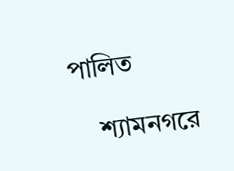পালিত

    শ্যামনগরে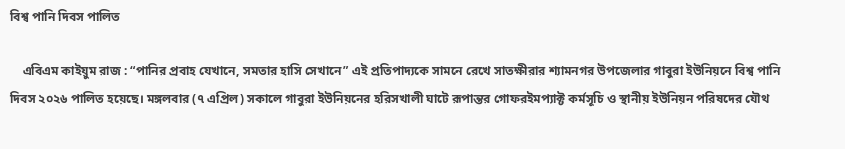বিশ্ব পানি দিবস পালিত

    এবিএম কাইয়ুম রাজ : “পানির প্রবাহ যেখানে, সমতার হাসি সেখানে” এই প্রতিপাদ্যকে সামনে রেখে সাতক্ষীরার শ্যামনগর উপজেলার গাবুরা ইউনিয়নে বিশ্ব পানি দিবস ২০২৬ পালিত হয়েছে। মঙ্গলবার (৭ এপ্রিল) সকালে গাবুরা ইউনিয়নের হরিসখালী ঘাটে রূপান্তর গোফরইমপ্যাক্ট কর্মসূচি ও স্থানীয় ইউনিয়ন পরিষদের যৌথ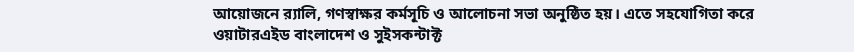আয়োজনে র‍্যালি, গণস্বাক্ষর কর্মসূচি ও আলোচনা সভা অনুষ্ঠিত হয়। এতে সহযোগিতা করে ওয়াটারএইড বাংলাদেশ ও সুইসকন্টাক্ট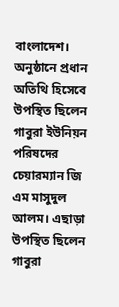বাংলাদেশ। অনুষ্ঠানে প্রধান অতিথি হিসেবে উপস্থিত ছিলেন গাবুরা ইউনিয়ন পরিষদের চেয়ারম্যান জি এম মাসুদুল আলম। এছাড়া উপস্থিত ছিলেন গাবুরা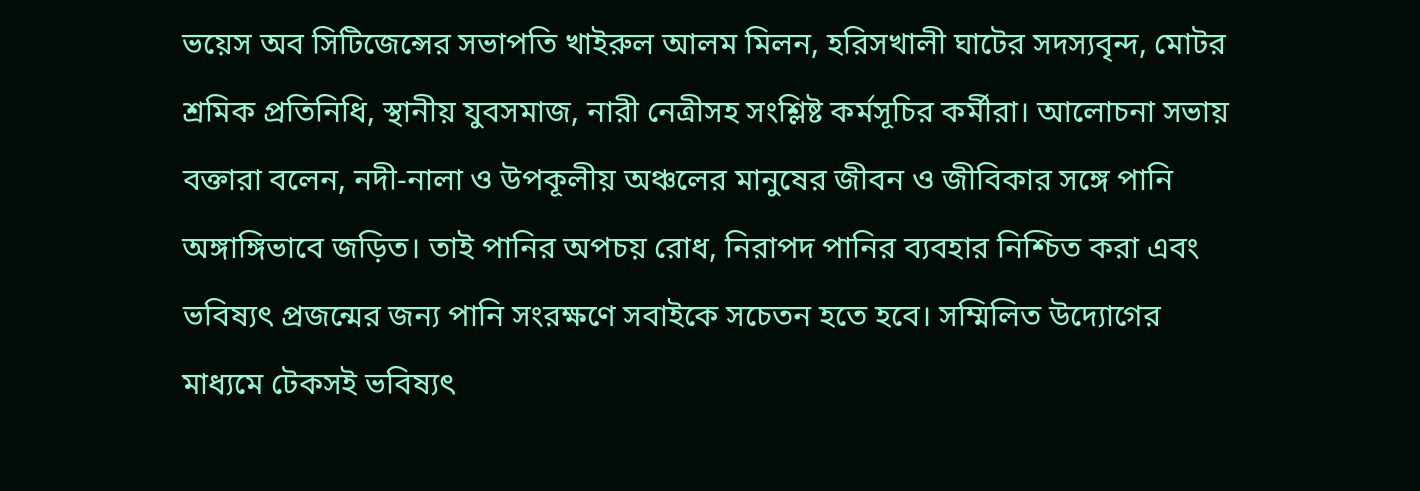ভয়েস অব সিটিজেন্সের সভাপতি খাইরুল আলম মিলন, হরিসখালী ঘাটের সদস্যবৃন্দ, মোটর শ্রমিক প্রতিনিধি, স্থানীয় যুবসমাজ, নারী নেত্রীসহ সংশ্লিষ্ট কর্মসূচির কর্মীরা। আলোচনা সভায় বক্তারা বলেন, নদী-নালা ও উপকূলীয় অঞ্চলের মানুষের জীবন ও জীবিকার সঙ্গে পানি অঙ্গাঙ্গিভাবে জড়িত। তাই পানির অপচয় রোধ, নিরাপদ পানির ব্যবহার নিশ্চিত করা এবং ভবিষ্যৎ প্রজন্মের জন্য পানি সংরক্ষণে সবাইকে সচেতন হতে হবে। সম্মিলিত উদ্যোগের মাধ্যমে টেকসই ভবিষ্যৎ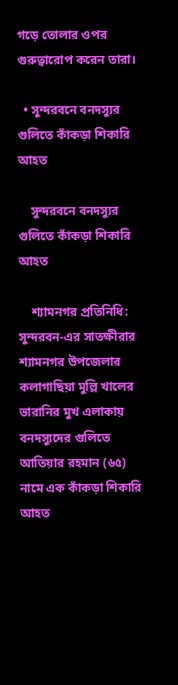গড়ে তোলার ওপর গুরুত্বারোপ করেন তারা।

  • সুন্দরবনে বনদস্যুর গুলিতে কাঁকড়া শিকারি আহত

    সুন্দরবনে বনদস্যুর গুলিতে কাঁকড়া শিকারি আহত

    শ্যামনগর প্রতিনিধি: সুন্দরবন-এর সাতক্ষীরার শ্যামনগর উপজেলার কলাগাছিয়া মুল্লি খালের ভারানির মুখ এলাকায় বনদস্যুদের গুলিতে আতিয়ার রহমান (৬৫) নামে এক কাঁকড়া শিকারি আহত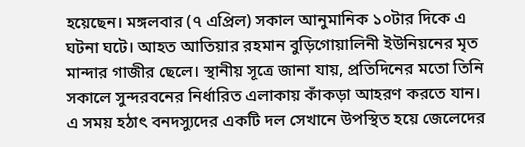হয়েছেন। মঙ্গলবার (৭ এপ্রিল) সকাল আনুমানিক ১০টার দিকে এ ঘটনা ঘটে। আহত আতিয়ার রহমান বুড়িগোয়ালিনী ইউনিয়নের মৃত মান্দার গাজীর ছেলে। স্থানীয় সূত্রে জানা যায়, প্রতিদিনের মতো তিনি সকালে সুন্দরবনের নির্ধারিত এলাকায় কাঁকড়া আহরণ করতে যান। এ সময় হঠাৎ বনদস্যুদের একটি দল সেখানে উপস্থিত হয়ে জেলেদের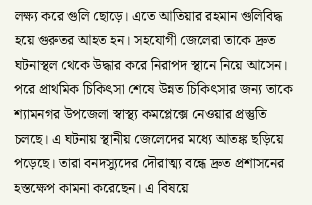লক্ষ্য করে গুলি ছোড়ে। এতে আতিয়ার রহমান গুলিবিদ্ধ হয়ে গুরুতর আহত হন। সহযোগী জেলেরা তাকে দ্রুত ঘটনাস্থল থেকে উদ্ধার করে নিরাপদ স্থানে নিয়ে আসেন। পরে প্রাথমিক চিকিৎসা শেষে উন্নত চিকিৎসার জন্য তাকে শ্যামনগর উপজেলা স্বাস্থ্য কমপ্লেক্সে নেওয়ার প্রস্তুতি চলছে। এ ঘটনায় স্থানীয় জেলেদের মধ্যে আতঙ্ক ছড়িয়ে পড়েছে। তারা বনদস্যুদের দৌরাত্ম্য বন্ধে দ্রুত প্রশাসনের হস্তক্ষেপ কামনা করেছেন। এ বিষয়ে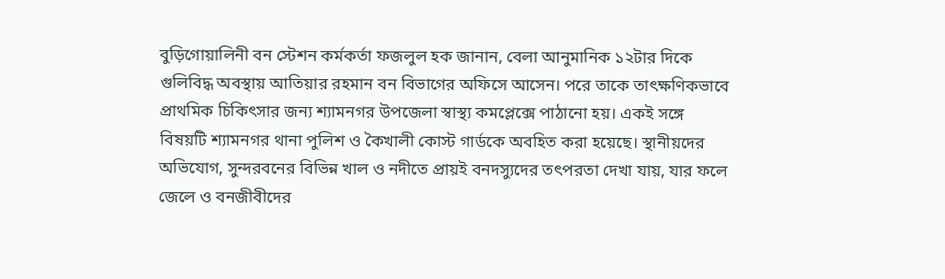বুড়িগোয়ালিনী বন স্টেশন কর্মকর্তা ফজলুল হক জানান, বেলা আনুমানিক ১২টার দিকে গুলিবিদ্ধ অবস্থায় আতিয়ার রহমান বন বিভাগের অফিসে আসেন। পরে তাকে তাৎক্ষণিকভাবে প্রাথমিক চিকিৎসার জন্য শ্যামনগর উপজেলা স্বাস্থ্য কমপ্লেক্সে পাঠানো হয়। একই সঙ্গে বিষয়টি শ্যামনগর থানা পুলিশ ও কৈখালী কোস্ট গার্ডকে অবহিত করা হয়েছে। স্থানীয়দের অভিযোগ, সুন্দরবনের বিভিন্ন খাল ও নদীতে প্রায়ই বনদস্যুদের তৎপরতা দেখা যায়, যার ফলে জেলে ও বনজীবীদের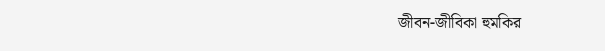জীবন-জীবিকা হুমকির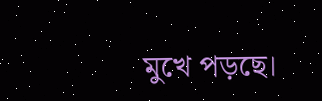মুখে পড়ছে।